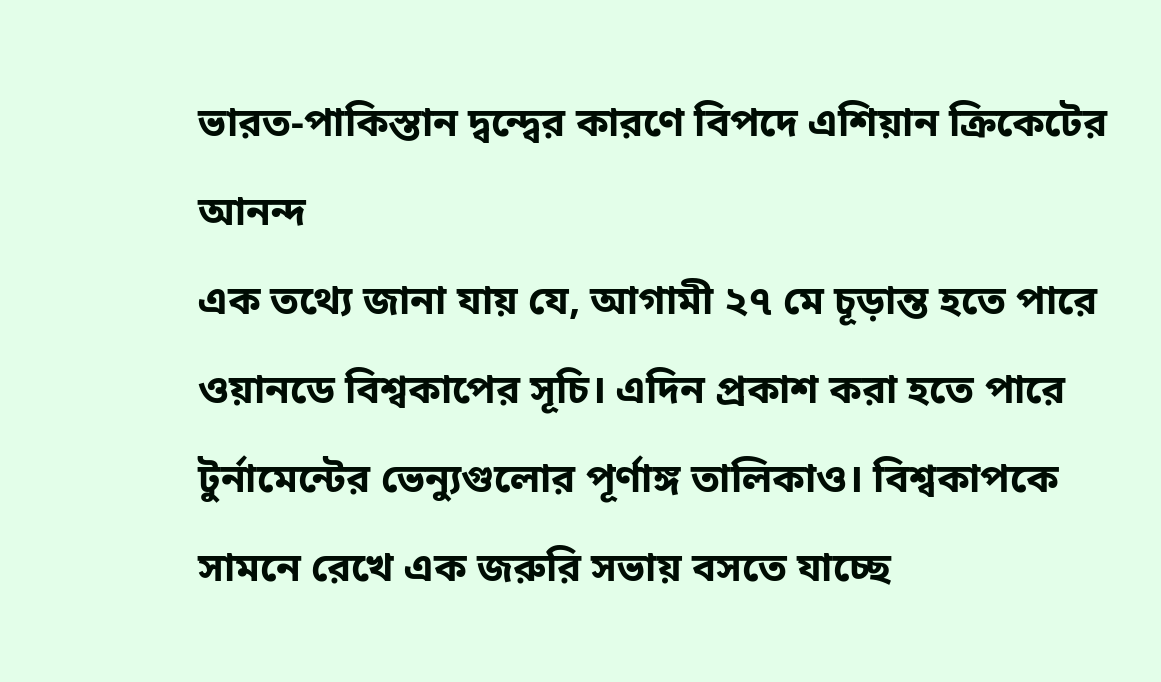ভারত-পাকিস্তান দ্বন্দ্বের কারণে বিপদে এশিয়ান ক্রিকেটের আনন্দ
এক তথ্যে জানা যায় যে, আগামী ২৭ মে চূড়ান্ত হতে পারে ওয়ানডে বিশ্বকাপের সূচি। এদিন প্রকাশ করা হতে পারে টুর্নামেন্টের ভেন্যুগুলোর পূর্ণাঙ্গ তালিকাও। বিশ্বকাপকে সামনে রেখে এক জরুরি সভায় বসতে যাচ্ছে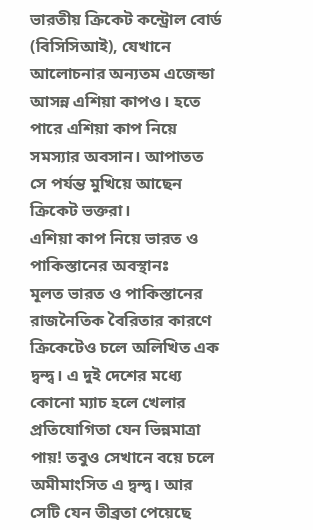ভারতীয় ক্রিকেট কন্ট্রোল বোর্ড (বিসিসিআই), যেখানে আলোচনার অন্যতম এজেন্ডা আসন্ন এশিয়া কাপও। হতে পারে এশিয়া কাপ নিয়ে সমস্যার অবসান। আপাতত সে পর্যন্ত মুখিয়ে আছেন ক্রিকেট ভক্তরা।
এশিয়া কাপ নিয়ে ভারত ও পাকিস্তানের অবস্থানঃ
মূলত ভারত ও পাকিস্তানের রাজনৈতিক বৈরিতার কারণে ক্রিকেটেও চলে অলিখিত এক দ্বন্দ্ব। এ দুই দেশের মধ্যে কোনো ম্যাচ হলে খেলার প্রতিযোগিতা যেন ভিন্নমাত্রা পায়! তবুও সেখানে বয়ে চলে অমীমাংসিত এ দ্বন্দ্ব। আর সেটি যেন তীব্রতা পেয়েছে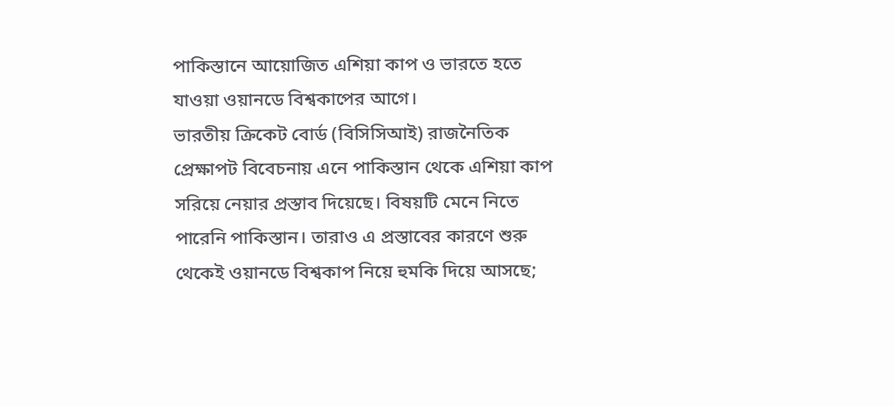পাকিস্তানে আয়োজিত এশিয়া কাপ ও ভারতে হতে যাওয়া ওয়ানডে বিশ্বকাপের আগে।
ভারতীয় ক্রিকেট বোর্ড (বিসিসিআই) রাজনৈতিক প্রেক্ষাপট বিবেচনায় এনে পাকিস্তান থেকে এশিয়া কাপ সরিয়ে নেয়ার প্রস্তাব দিয়েছে। বিষয়টি মেনে নিতে পারেনি পাকিস্তান। তারাও এ প্রস্তাবের কারণে শুরু থেকেই ওয়ানডে বিশ্বকাপ নিয়ে হুমকি দিয়ে আসছে;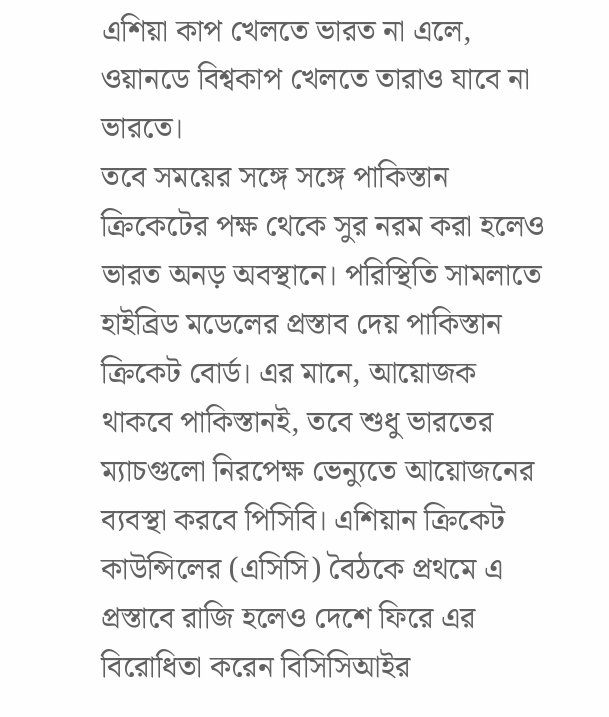এশিয়া কাপ খেলতে ভারত না এলে, ওয়ানডে বিশ্বকাপ খেলতে তারাও যাবে না ভারতে।
তবে সময়ের সঙ্গে সঙ্গে পাকিস্তান ক্রিকেটের পক্ষ থেকে সুর নরম করা হলেও ভারত অনড় অবস্থানে। পরিস্থিতি সামলাতে হাইব্রিড মডেলের প্রস্তাব দেয় পাকিস্তান ক্রিকেট বোর্ড। এর মানে, আয়োজক থাকবে পাকিস্তানই, তবে শুধু ভারতের ম্যাচগুলো নিরপেক্ষ ভেন্যুতে আয়োজনের ব্যবস্থা করবে পিসিবি। এশিয়ান ক্রিকেট কাউন্সিলের (এসিসি) বৈঠকে প্রথমে এ প্রস্তাবে রাজি হলেও দেশে ফিরে এর বিরোধিতা করেন বিসিসিআইর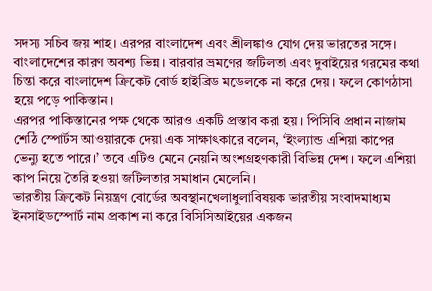সদস্য সচিব জয় শাহ। এরপর বাংলাদেশ এবং শ্রীলঙ্কাও যোগ দেয় ভারতের সঙ্গে। বাংলাদেশের কারণ অবশ্য ভিন্ন। বারবার ভ্রমণের জটিলতা এবং দুবাইয়ের গরমের কথা চিন্তা করে বাংলাদেশ ক্রিকেট বোর্ড হাইব্রিড মডেলকে না করে দেয়। ফলে কোণঠাসা হয়ে পড়ে পাকিস্তান।
এরপর পাকিস্তানের পক্ষ থেকে আরও একটি প্রস্তাব করা হয়। পিসিবি প্রধান নাজাম শেঠি স্পোর্টস আওয়ারকে দেয়া এক সাক্ষাৎকারে বলেন, ‘ইংল্যান্ড এশিয়া কাপের ভেন্যু হতে পারে।’ তবে এটিও মেনে নেয়নি অংশগ্রহণকারী বিভিন্ন দেশ। ফলে এশিয়া কাপ নিয়ে তৈরি হওয়া জটিলতার সমাধান মেলেনি।
ভারতীয় ক্রিকেট নিয়ন্ত্রণ বোর্ডের অবস্থানখেলাধুলাবিষয়ক ভারতীয় সংবাদমাধ্যম ইনসাইডস্পোর্ট নাম প্রকাশ না করে বিসিসিআইয়ের একজন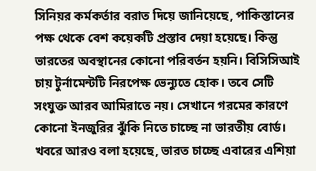সিনিয়র কর্মকর্তার বরাত দিয়ে জানিয়েছে, পাকিস্তানের পক্ষ থেকে বেশ কয়েকটি প্রস্তাব দেয়া হয়েছে। কিন্তু ভারতের অবস্থানের কোনো পরিবর্তন হয়নি। বিসিসিআই চায় টুর্নামেন্টটি নিরপেক্ষ ভেন্যুতে হোক। তবে সেটি সংযুক্ত আরব আমিরাতে নয়। সেখানে গরমের কারণে কোনো ইনজুরির ঝুঁকি নিতে চাচ্ছে না ভারতীয় বোর্ড।
খবরে আরও বলা হয়েছে, ভারত চাচ্ছে এবারের এশিয়া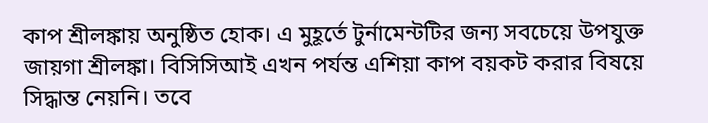কাপ শ্রীলঙ্কায় অনুষ্ঠিত হোক। এ মুহূর্তে টুর্নামেন্টটির জন্য সবচেয়ে উপযুক্ত জায়গা শ্রীলঙ্কা। বিসিসিআই এখন পর্যন্ত এশিয়া কাপ বয়কট করার বিষয়ে সিদ্ধান্ত নেয়নি। তবে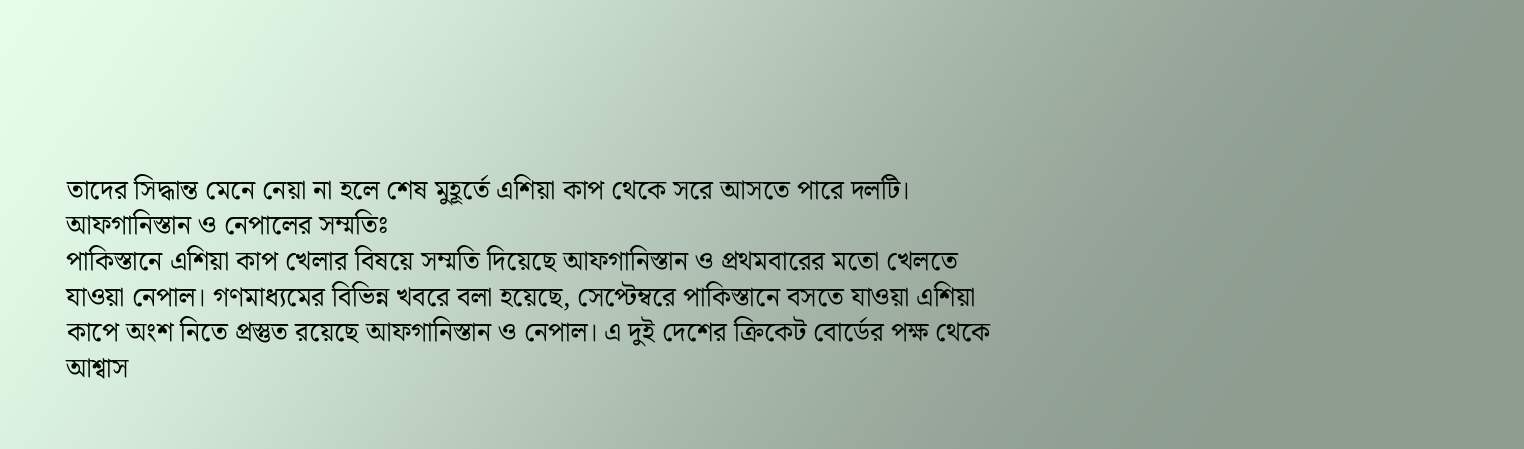তাদের সিদ্ধান্ত মেনে নেয়া না হলে শেষ মুহূর্তে এশিয়া কাপ থেকে সরে আসতে পারে দলটি।
আফগানিস্তান ও নেপালের সম্মতিঃ
পাকিস্তানে এশিয়া কাপ খেলার বিষয়ে সম্মতি দিয়েছে আফগানিস্তান ও প্রথমবারের মতো খেলতে যাওয়া নেপাল। গণমাধ্যমের বিভিন্ন খবরে বলা হয়েছে, সেপ্টেম্বরে পাকিস্তানে বসতে যাওয়া এশিয়া কাপে অংশ নিতে প্রস্তুত রয়েছে আফগানিস্তান ও নেপাল। এ দুই দেশের ক্রিকেট বোর্ডের পক্ষ থেকে আশ্বাস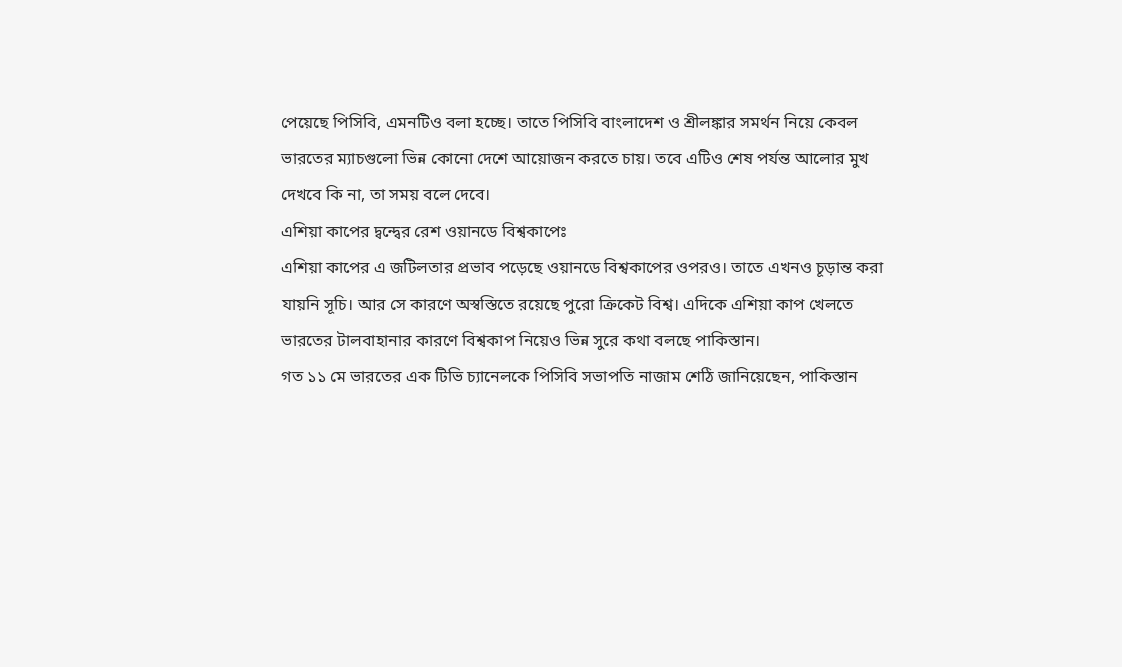পেয়েছে পিসিবি, এমনটিও বলা হচ্ছে। তাতে পিসিবি বাংলাদেশ ও শ্রীলঙ্কার সমর্থন নিয়ে কেবল ভারতের ম্যাচগুলো ভিন্ন কোনো দেশে আয়োজন করতে চায়। তবে এটিও শেষ পর্যন্ত আলোর মুখ দেখবে কি না, তা সময় বলে দেবে।
এশিয়া কাপের দ্বন্দ্বের রেশ ওয়ানডে বিশ্বকাপেঃ
এশিয়া কাপের এ জটিলতার প্রভাব পড়েছে ওয়ানডে বিশ্বকাপের ওপরও। তাতে এখনও চূড়ান্ত করা যায়নি সূচি। আর সে কারণে অস্বস্তিতে রয়েছে পুরো ক্রিকেট বিশ্ব। এদিকে এশিয়া কাপ খেলতে ভারতের টালবাহানার কারণে বিশ্বকাপ নিয়েও ভিন্ন সুরে কথা বলছে পাকিস্তান।
গত ১১ মে ভারতের এক টিভি চ্যানেলকে পিসিবি সভাপতি নাজাম শেঠি জানিয়েছেন, পাকিস্তান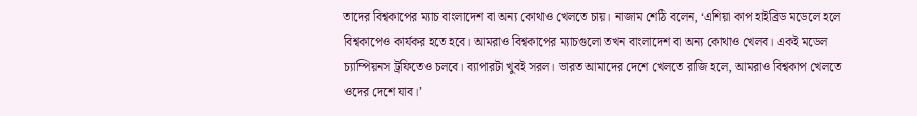তাদের বিশ্বকাপের ম্যাচ বাংলাদেশ বা অন্য কোথাও খেলতে চায়। নাজাম শেঠি বলেন, ‘এশিয়া কাপ হাইব্রিড মডেলে হলে বিশ্বকাপেও কার্যকর হতে হবে। আমরাও বিশ্বকাপের ম্যাচগুলো তখন বাংলাদেশ বা অন্য কোথাও খেলব। একই মডেল চ্যাম্পিয়নস ট্রফিতেও চলবে। ব্যাপারটা খুবই সরল। ভারত আমাদের দেশে খেলতে রাজি হলে, আমরাও বিশ্বকাপ খেলতে ওদের দেশে যাব।’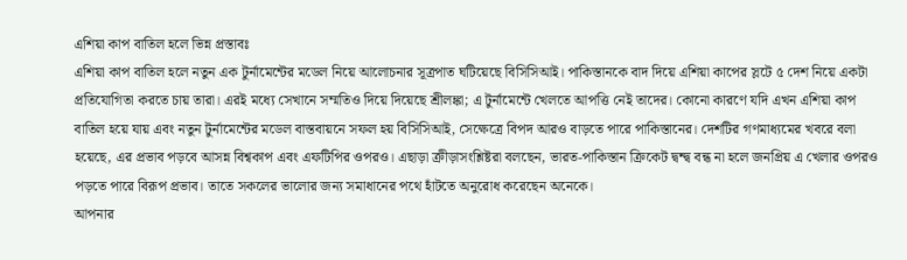এশিয়া কাপ বাতিল হলে ভিন্ন প্রস্তাবঃ
এশিয়া কাপ বাতিল হলে নতুন এক টুর্নামেন্টের মডেল নিয়ে আলোচনার সূত্রপাত ঘটিয়েছে বিসিসিআই। পাকিস্তানকে বাদ দিয়ে এশিয়া কাপের স্লটে ৫ দেশ নিয়ে একটা প্রতিযোগিতা করতে চায় তারা। এরই মধ্যে সেখানে সম্মতিও দিয়ে দিয়েছে শ্রীলঙ্কা; এ টুর্নামেন্টে খেলতে আপত্তি নেই তাদের। কোনো কারণে যদি এখন এশিয়া কাপ বাতিল হয়ে যায় এবং নতুন টুর্নামেন্টের মডেল বাস্তবায়নে সফল হয় বিসিসিআই, সেক্ষেত্রে বিপদ আরও বাড়তে পারে পাকিস্তানের। দেশটির গণমাধ্যমের খবরে বলা হয়েছে, এর প্রভাব পড়বে আসন্ন বিশ্বকাপ এবং এফটিপির ওপরও। এছাড়া ক্রীড়াসংশ্লিষ্টরা বলছেন, ভারত-পাকিস্তান ক্রিকেট দ্বন্দ্ব বন্ধ না হলে জনপ্রিয় এ খেলার ওপরও পড়তে পারে বিরূপ প্রভাব। তাতে সকলের ভালোর জন্য সমাধানের পথে হাঁটতে অনুরোধ করেছেন অনেকে।
আপনার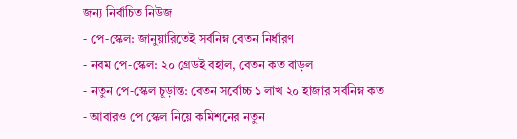জন্য নির্বাচিত নিউজ
- পে-স্কেল: জানুয়ারিতেই সর্বনিম্ন বেতন নির্ধারণ
- নবম পে-স্কেল: ২০ গ্রেডই বহাল, বেতন কত বাড়ল
- নতুন পে-স্কেল চূড়ান্ত: বেতন সর্বোচ্চ ১ লাখ ২০ হাজার সর্বনিম্ন কত
- আবারও পে স্কেল নিয়ে কমিশনের নতুন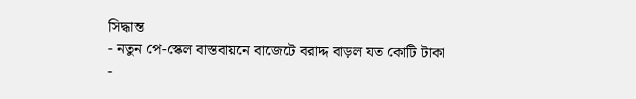সিদ্ধান্ত
- নতুন পে-স্কেল বাস্তবায়নে বাজেটে বরাদ্দ বাড়ল যত কোটি টাকা
-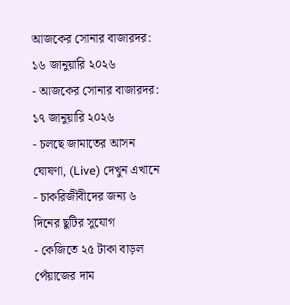আজকের সোনার বাজারদর: ১৬ জানুয়ারি ২০২৬
- আজকের সোনার বাজারদর: ১৭ জানুয়ারি ২০২৬
- চলছে জামাতের আসন ঘোষণা, (Live) দেখুন এখানে
- চাকরিজীবীদের জন্য ৬ দিনের ছুটির সুযোগ
- কেজিতে ২৫ টাকা বাড়ল পেঁয়াজের দাম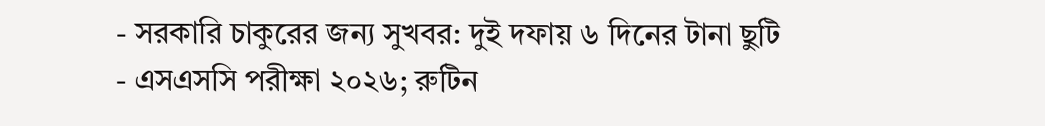- সরকারি চাকুরের জন্য সুখবর: দুই দফায় ৬ দিনের টানা ছুটি
- এসএসসি পরীক্ষা ২০২৬; রুটিন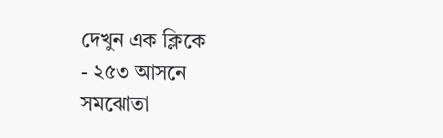দেখুন এক ক্লিকে
- ২৫৩ আসনে সমঝোতা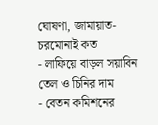ঘোষণা, জামায়াত-চরমোনাই কত
- লাফিয়ে বাড়ল সয়াবিন তেল ও চিনির দাম
- বেতন কমিশনের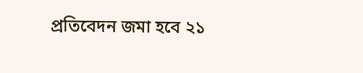প্রতিবেদন জমা হবে ২১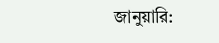জানুয়ারি: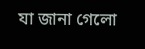যা জানা গেলো